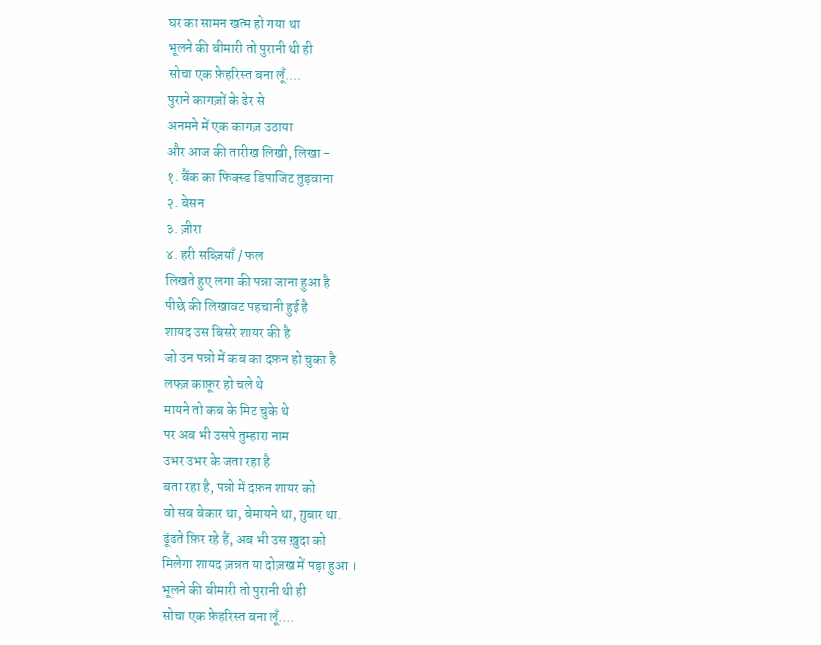घर का सामन खत्म हो गया था
भूलने की बीमारी तो पुरानी थी ही
सोचा एक फ़ेहरिस्त बना लूँ....
पुराने कागज़ों के ढेर से
अनमने में एक कागज़ उठाया
और आज की तारीख लिखी, लिखा -
१. बैंक का फिक्स्ड डिपाजिट तुड़वाना
२. बेसन
३. ज़ीरा
४. हरी सब्ज़ियाँ / फल
लिखते हुए लगा की पन्ना जाना हुआ है
पीछे की लिखावट पहचानी हुई है
शायद उस बिसरे शायर की है
जो उन पन्नो में कब का दफ़न हो चुका है
लफ्ज़ काफ़ूर हो चले थे
मायने तो कब के मिट चुके थे
पर अब भी उसपे तुम्हारा नाम
उभर उभर के जता रहा है
बता रहा है, पन्नो में दफ़न शायर को
वो सब बेकार था, बेमायने था, ग़ुबार था.
ढूंढते फ़िर रहे हैं, अब भी उस ख़ुदा को
मिलेगा शायद ज़न्नत या दोज़ख में पड़ा हुआ ।
भूलने की बीमारी तो पुरानी थी ही
सोचा एक फ़ेहरिस्त बना लूँ....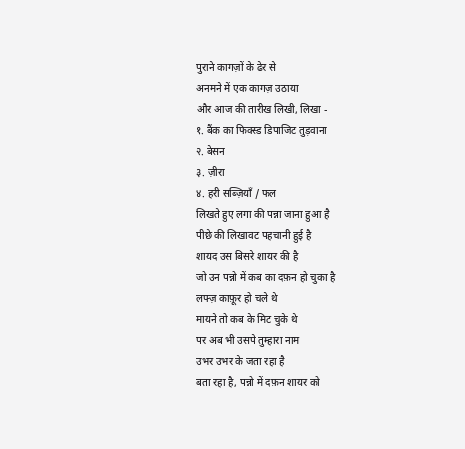पुराने कागज़ों के ढेर से
अनमने में एक कागज़ उठाया
और आज की तारीख लिखी, लिखा -
१. बैंक का फिक्स्ड डिपाजिट तुड़वाना
२. बेसन
३. ज़ीरा
४. हरी सब्ज़ियाँ / फल
लिखते हुए लगा की पन्ना जाना हुआ है
पीछे की लिखावट पहचानी हुई है
शायद उस बिसरे शायर की है
जो उन पन्नो में कब का दफ़न हो चुका है
लफ्ज़ काफ़ूर हो चले थे
मायने तो कब के मिट चुके थे
पर अब भी उसपे तुम्हारा नाम
उभर उभर के जता रहा है
बता रहा है, पन्नो में दफ़न शायर को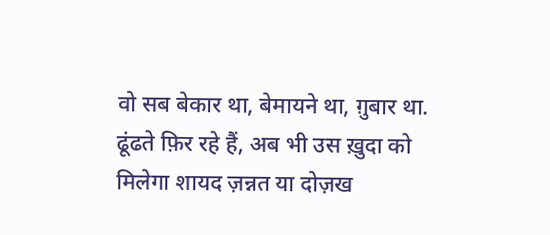वो सब बेकार था, बेमायने था, ग़ुबार था.
ढूंढते फ़िर रहे हैं, अब भी उस ख़ुदा को
मिलेगा शायद ज़न्नत या दोज़ख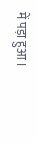में पड़ा हुआ ।